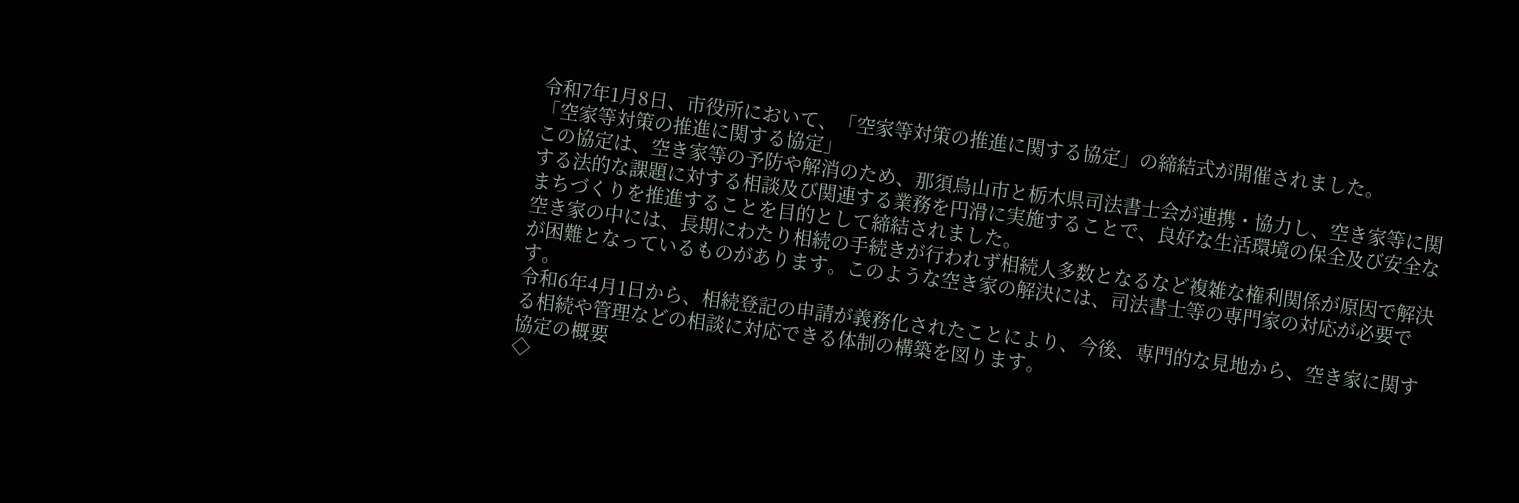令和7年1月8日、市役所において、「空家等対策の推進に関する協定」の締結式が開催されました。
「空家等対策の推進に関する協定」
この協定は、空き家等の予防や解消のため、那須烏山市と栃木県司法書士会が連携・協力し、空き家等に関する法的な課題に対する相談及び関連する業務を円滑に実施することで、良好な生活環境の保全及び安全なまちづくりを推進することを目的として締結されました。
空き家の中には、長期にわたり相続の手続きが行われず相続人多数となるなど複雑な権利関係が原因で解決が困難となっているものがあります。このような空き家の解決には、司法書士等の専門家の対応が必要です。
令和6年4月1日から、相続登記の申請が義務化されたことにより、今後、専門的な見地から、空き家に関する相続や管理などの相談に対応できる体制の構築を図ります。
協定の概要
◇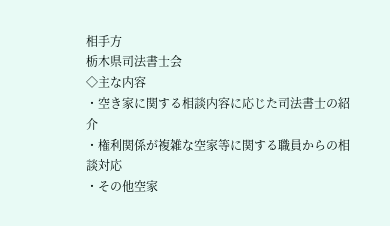相手方
栃木県司法書士会
◇主な内容
・空き家に関する相談内容に応じた司法書士の紹介
・権利関係が複雑な空家等に関する職員からの相談対応
・その他空家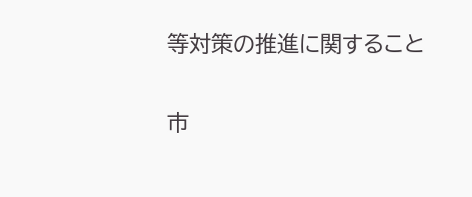等対策の推進に関すること

市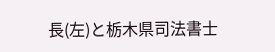長(左)と栃木県司法書士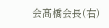会髙橋会長(右)